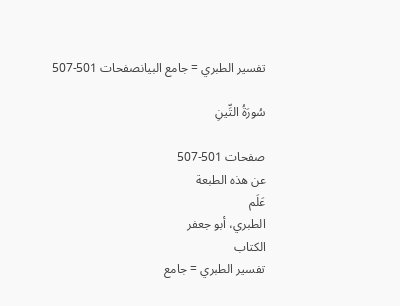تفسير الطبري = جامع البيانصفحات 501-507

سُورَةُ التِّينِ

صفحات 501-507
عن هذه الطبعة
عَلَم
الطبري، أبو جعفر
الكتاب
تفسير الطبري = جامع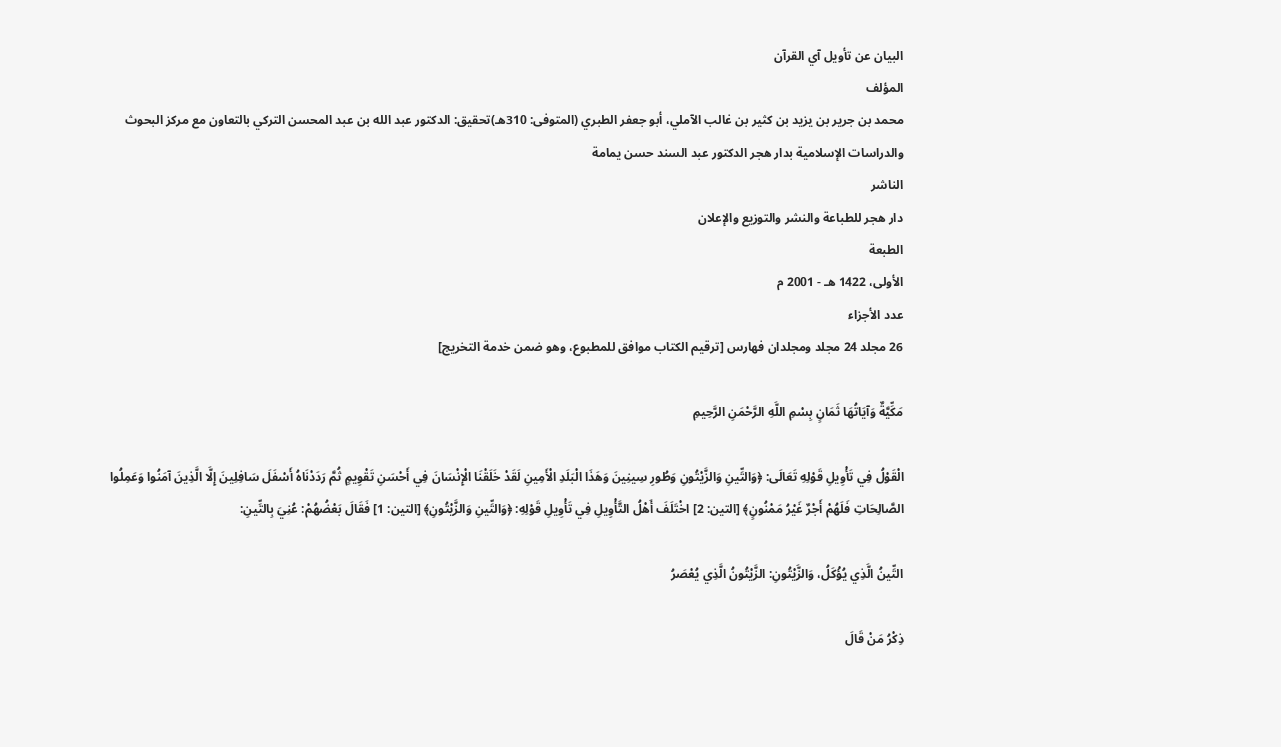البيان عن تأويل آي القرآن
المؤلف
محمد بن جرير بن يزيد بن كثير بن غالب الآملي، أبو جعفر الطبري (المتوفى: 310هـ)تحقيق: الدكتور عبد الله بن عبد المحسن التركي بالتعاون مع مركز البحوث والدراسات الإسلامية بدار هجر الدكتور عبد السند حسن يمامة
الناشر
دار هجر للطباعة والنشر والتوزيع والإعلان
الطبعة
الأولى، 1422 هـ - 2001 م
عدد الأجزاء
26 مجلد 24 مجلد ومجلدان فهارس [ترقيم الكتاب موافق للمطبوع، وهو ضمن خدمة التخريج]

مَكِّيَّةٌ وَآيَاتُهَا ثَمَانٍ بِسْمِ اللَّهِ الرَّحْمَنِ الرَّحِيمِ

الْقَوْلُ فِي تَأْوِيلِ قَوْلِهِ تَعَالَى: ﴿وَالتِّينِ وَالزَّيْتُونِ وَطُورِ سِينِينَ وَهَذَا الْبَلَدِ الْأَمِينِ لَقَدْ خَلَقْنَا الْإِنْسَانَ فِي أَحْسَنِ تَقْوِيمٍ ثُمَّ رَدَدْنَاهُ أَسْفَلَ سَافِلِينَ إِلَّا الَّذِينَ آمَنُوا وَعَمِلُوا الصَّالِحَاتِ فَلَهُمْ أَجْرٌ غَيْرُ مَمْنُونٍ﴾ [التين: 2] اخْتَلَفَ أَهْلُ التَّأْوِيلِ فِي تَأْوِيلِ قَوْلِهِ: ﴿وَالتِّينِ وَالزَّيْتُونِ﴾ [التين: 1] فَقَالَ بَعْضُهُمْ: عُنِيَ بِالتِّينِ:

التِّينُ الَّذِي يُؤْكَلُ، وَالزَّيْتُونِ: الزَّيْتُونُ الَّذِي يُعْصَرُ

ذِكْرُ مَنْ قَالَ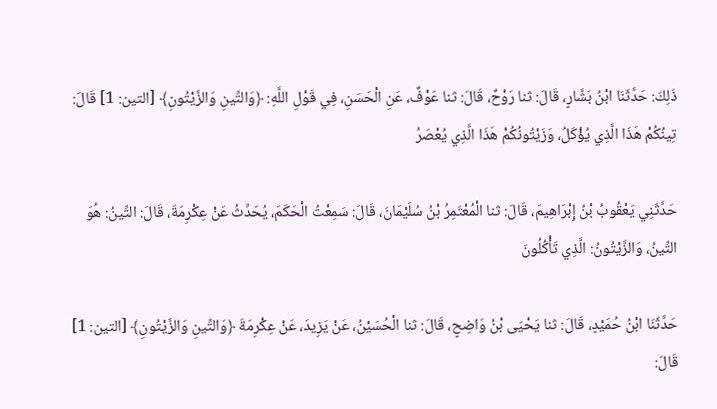ذَلِكَ: حَدَّثَنَا ابْنُ بَشَّارٍ، قَالَ: ثنا رَوْحٌ، قَالَ: ثنا عَوْفٌ، عَنِ الْحَسَنِ، فِي قَوْلِ اللَّهِ: ﴿وَالتِّينِ وَالزَّيْتُونِ﴾ [التين: 1] قَالَ: تِينُكُمْ هَذَا الَّذِي يُؤْكَلُ، وَزَيْتُونُكُمْ هَذَا الَّذِي يُعْصَرُ

حَدَّثَنِي يَعْقُوبُ بْنُ إِبْرَاهِيمَ، قَالَ: ثنا الْمُعْتَمِرُ بْنُ سُلَيْمَانَ، قَالَ: سَمِعْتُ الْحَكَمَ، يُحَدِّثُ عَنْ عِكْرِمَةَ، قَالَ: التِّينُ: هُوَ التِّينُ، وَالزَّيْتُونُ: الَّذِي تَأْكُلُونَ

حَدَّثَنَا ابْنُ حُمَيْدٍ، قَالَ: ثنا يَحْيَى بْنُ وَاضِحٍ، قَالَ: ثنا الْحُسَيْنُ، عَنْ يَزِيدَ، عَنْ عِكْرِمَةَ ﴿وَالتِّينِ وَالزَّيْتُونِ﴾ [التين: 1] قَالَ: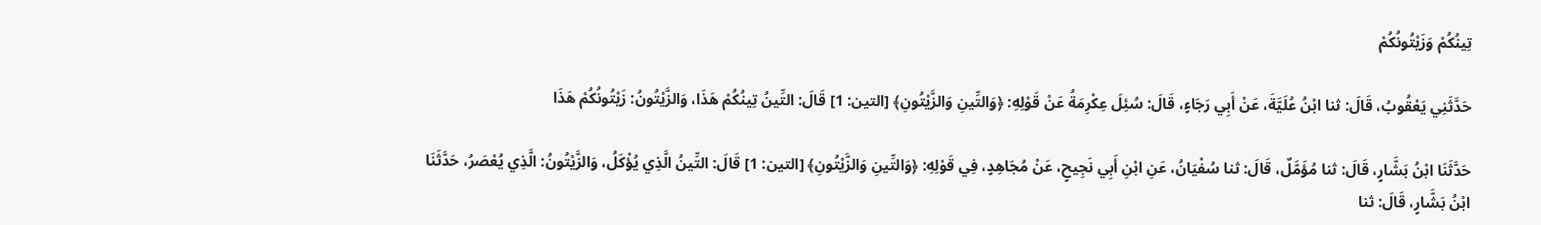تِينُكُمْ وَزَيْتُونُكُمْ

حَدَّثَنِي يَعْقُوبُ، قَالَ: ثنا ابْنُ عُلَيَّةَ، عَنْ أَبِي رَجَاءٍ، قَالَ: سُئِلَ عِكْرِمَةُ عَنْ قَوْلِهِ: ﴿وَالتِّينِ وَالزَّيْتُونِ﴾ [التين: 1] قَالَ: التِّينُ تِينُكُمْ هَذَا، وَالزَّيْتُونُ: زَيْتُونُكُمْ هَذَا

حَدَّثَنَا ابْنُ بَشَّارٍ، قَالَ: ثنا مُؤَمَّلٌ، قَالَ: ثنا سُفْيَانُ، عَنِ ابْنِ أَبِي نَجِيحٍ، عَنْ مُجَاهِدٍ، فِي قَوْلِهِ: ﴿وَالتِّينِ وَالزَّيْتُونِ﴾ [التين: 1] قَالَ: التِّينُ الَّذِي يُؤْكَلُ، وَالزَّيْتُونُ: الَّذِي يُعْصَرُ، حَدَّثَنَا ابْنُ بَشَّارٍ، قَالَ: ثنا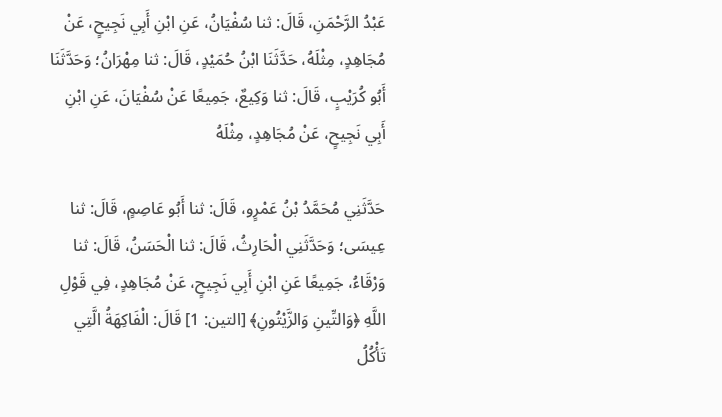عَبْدُ الرَّحْمَنِ، قَالَ: ثنا سُفْيَانُ، عَنِ ابْنِ أَبِي نَجِيحٍ، عَنْ مُجَاهِدٍ، مِثْلَهُ، حَدَّثَنَا ابْنُ حُمَيْدٍ، قَالَ: ثنا مِهْرَانُ؛ وَحَدَّثَنَا أَبُو كُرَيْبٍ، قَالَ: ثنا وَكِيعٌ، جَمِيعًا عَنْ سُفْيَانَ، عَنِ ابْنِ أَبِي نَجِيحٍ، عَنْ مُجَاهِدٍ، مِثْلَهُ

حَدَّثَنِي مُحَمَّدُ بْنُ عَمْرٍو، قَالَ: ثنا أَبُو عَاصِمٍ، قَالَ: ثنا عِيسَى؛ وَحَدَّثَنِي الْحَارِثُ، قَالَ: ثنا الْحَسَنُ، قَالَ: ثنا وَرْقَاءُ، جَمِيعًا عَنِ ابْنِ أَبِي نَجِيحٍ، عَنْ مُجَاهِدٍ، فِي قَوْلِ اللَّهِ ﴿وَالتِّينِ وَالزَّيْتُونِ﴾ [التين: 1] قَالَ: الْفَاكِهَةُ الَّتِي تَأْكُلُ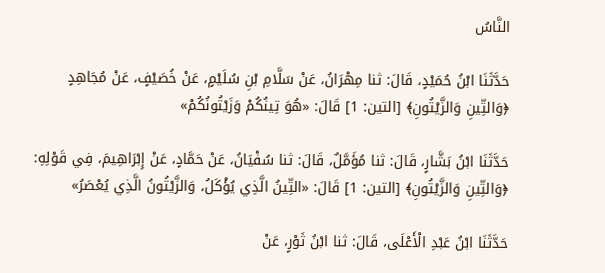النَّاسُ

حَدَّثَنَا ابْنُ حُمَيْدٍ، قَالَ: ثنا مِهْرَانُ، عَنْ سَلَّامِ بْنِ سُلَيْمٍ، عَنْ خُصَيْفٍ، عَنْ مُجَاهِدٍ ﴿وَالتِّينِ وَالزَّيْتُونِ﴾ [التين: 1] قَالَ: «هُوَ تِينُكُمْ وَزَيْتُونُكُمْ»

حَدَّثَنَا ابْنُ بَشَّارٍ، قَالَ: ثنا مُؤَمَّلٌ، قَالَ: ثنا سُفْيَانُ، عَنْ حَمَّادٍ، عَنْ إِبْرَاهِيمَ، فِي قَوْلِهِ: ﴿وَالتِّينِ وَالزَّيْتُونِ﴾ [التين: 1] قَالَ: «التِّينُ الَّذِي يُؤْكَلُ، وَالزَّيْتُونُ الَّذِي يُعْصَرُ»

حَدَّثَنَا ابْنُ عَبْدِ الْأَعْلَى، قَالَ: ثنا ابْنُ ثَوْرٍ، عَنْ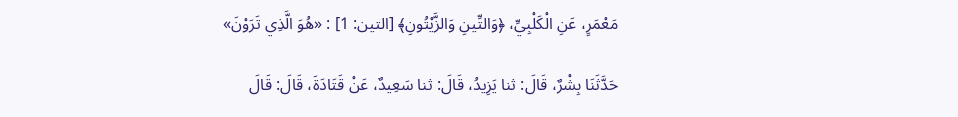مَعْمَرٍ، عَنِ الْكَلْبِيِّ، ﴿وَالتِّينِ وَالزَّيْتُونِ﴾ [التين: 1] : «هُوَ الَّذِي تَرَوْنَ»

حَدَّثَنَا بِشْرٌ، قَالَ: ثنا يَزِيدُ، قَالَ: ثنا سَعِيدٌ، عَنْ قَتَادَةَ، قَالَ: قَالَ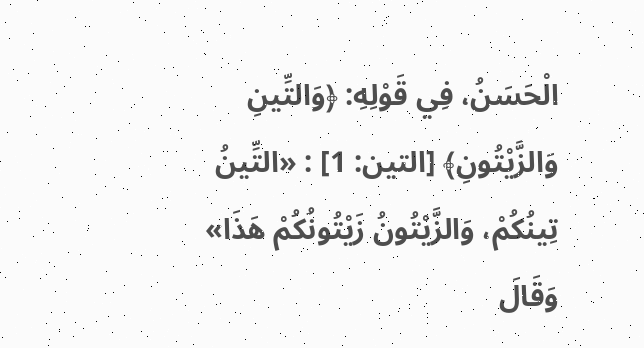الْحَسَنُ، فِي قَوْلِهِ: ﴿وَالتِّينِ وَالزَّيْتُونِ﴾ [التين: 1] : «التِّينُ تِينُكُمْ، وَالزَّيْتُونُ زَيْتُونُكُمْ هَذَا» وَقَالَ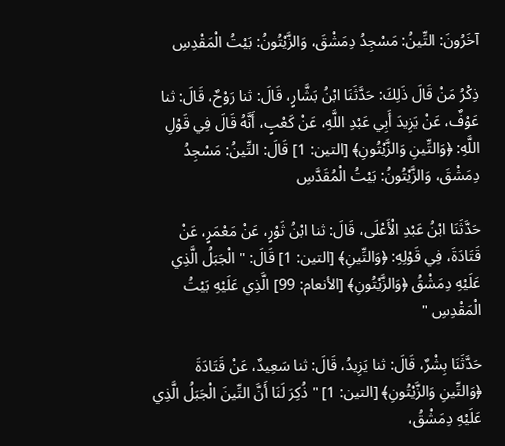آخَرُونَ: التِّينُ: مَسْجِدُ دِمَشْقَ، وَالزَّيْتُونُ: بَيْتُ الْمَقْدِسِ

ذِكْرُ مَنْ قَالَ ذَلِكَ: حَدَّثَنَا ابْنُ بَشَّارٍ، قَالَ: ثنا رَوْحٌ، قَالَ: ثنا عَوْفٌ، عَنْ يَزِيدَ أَبِي عَبْدِ اللَّهِ، عَنْ كَعْبٍ، أَنَّهُ قَالَ فِي قَوْلِ اللَّهِ: ﴿وَالتِّينِ وَالزَّيْتُونِ﴾ [التين: 1] قَالَ: التِّينُ: مَسْجِدُ دِمَشْقَ، وَالزَّيْتُونُ: بَيْتُ الْمُقَدَّسِ

حَدَّثَنَا ابْنُ عَبْدِ الْأَعْلَى، قَالَ: ثنا ابْنُ ثَوْرٍ، عَنْ مَعْمَرٍ، عَنْ قَتَادَةَ، فِي قَوْلِهِ: ﴿وَالتِّينِ﴾ [التين: 1] قَالَ: " الْجَبَلُ الَّذِي عَلَيْهِ دِمَشْقُ ﴿وَالزَّيْتُونِ﴾ [الأنعام: 99] الَّذِي عَلَيْهِ بَيْتُ الْمَقْدِسِ "

حَدَّثَنَا بِشْرٌ، قَالَ: ثنا يَزِيدُ، قَالَ: ثنا سَعِيدٌ، عَنْ قَتَادَةَ ﴿وَالتِّينِ وَالزَّيْتُونِ﴾ [التين: 1] " ذُكِرَ لَنَا أَنَّ التِّينَ الْجَبَلُ الَّذِي عَلَيْهِ دِمَشْقُ،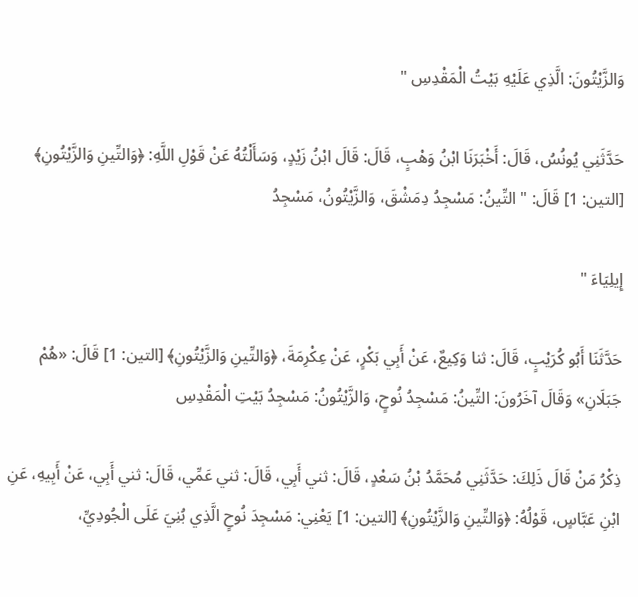وَالزَّيْتُونَ: الَّذِي عَلَيْهِ بَيْتُ الْمَقْدِسِ "

حَدَّثَنِي يُونُسُ، قَالَ: أَخْبَرَنَا ابْنُ وَهْبٍ، قَالَ: قَالَ ابْنُ زَيْدٍ، وَسَأَلْتُهُ عَنْ قَوْلِ اللَّهِ: ﴿وَالتِّينِ وَالزَّيْتُونِ﴾ [التين: 1] قَالَ: " التِّينُ: مَسْجِدُ دِمَشْقَ، وَالزَّيْتُونُ، مَسْجِدُ

إِيلِيَاءَ "

حَدَّثَنَا أَبُو كُرَيْبٍ، قَالَ: ثنا وَكِيعٌ، عَنْ أَبِي بَكْرٍ، عَنْ عِكْرِمَةَ، ﴿وَالتِّينِ وَالزَّيْتُونِ﴾ [التين: 1] قَالَ: «هُمْ جَبَلَانِ» وَقَالَ آخَرُونَ: التِّينُ: مَسْجِدُ نُوحٍ، وَالزَّيْتُونُ: مَسْجِدُ بَيْتِ الْمَقْدِسِ

ذِكْرُ مَنْ قَالَ ذَلِكَ: حَدَّثَنِي مُحَمَّدُ بْنُ سَعْدٍ، قَالَ: ثني أَبِي، قَالَ: ثني عَمِّي، قَالَ: ثني أَبِي، عَنْ أَبِيهِ، عَنِ ابْنِ عَبَّاسٍ، قَوْلُهُ: ﴿وَالتِّينِ وَالزَّيْتُونِ﴾ [التين: 1] يَعْنِي: مَسْجِدَ نُوحٍ الَّذِي بُنِيَ عَلَى الْجُودِيِّ،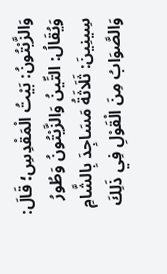وَالزَّيْتُونُ: بَيْتُ الْمَقْدِسِ؛ قَالَ: وَيُقَالُ: التِّينُ وَالزَّيْتُونُ وَطُورُ سِينِينَ: ثَلَاثَةُ مَسَاجِدَ بِالشَّامِ وَالصَّوَابُ مِنَ الْقَوْلِ فِي ذَلِكَ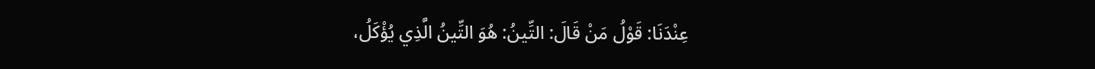عِنْدَنَا: قَوْلُ مَنْ قَالَ: التِّينُ: هُوَ التِّينُ الَّذِي يُؤْكَلُ،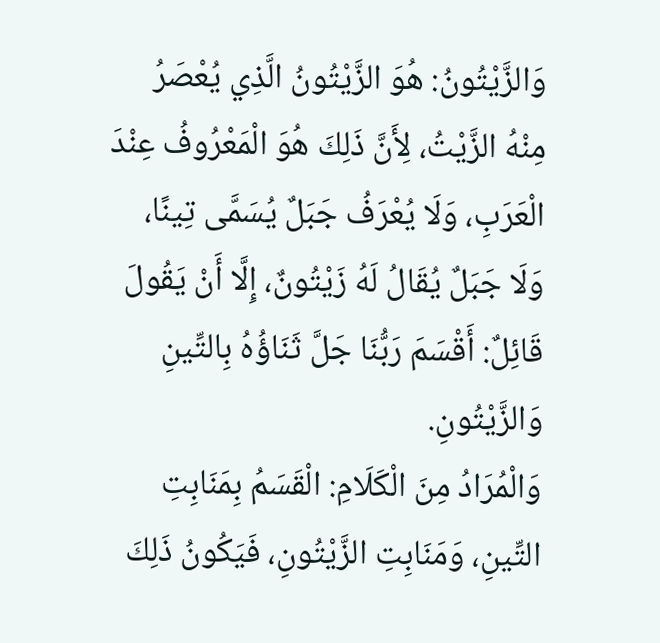وَالزَّيْتُونُ: هُوَ الزَّيْتُونُ الَّذِي يُعْصَرُ مِنْهُ الزَّيْتُ، لِأَنَّ ذَلِكَ هُوَ الْمَعْرُوفُ عِنْدَ الْعَرَبِ، وَلَا يُعْرَفُ جَبَلٌ يُسَمَّى تِينًا، وَلَا جَبَلٌ يُقَالُ لَهُ زَيْتُونٌ، إِلَّا أَنْ يَقُولَ قَائِلٌ: أَقْسَمَ رَبُّنَا جَلَّ ثَنَاؤُهُ بِالتِّينِ وَالزَّيْتُونِ.
وَالْمُرَادُ مِنَ الْكَلَامِ: الْقَسَمُ بِمَنَابِتِ التِّينِ، وَمَنَابِتِ الزَّيْتُونِ، فَيَكُونُ ذَلِكَ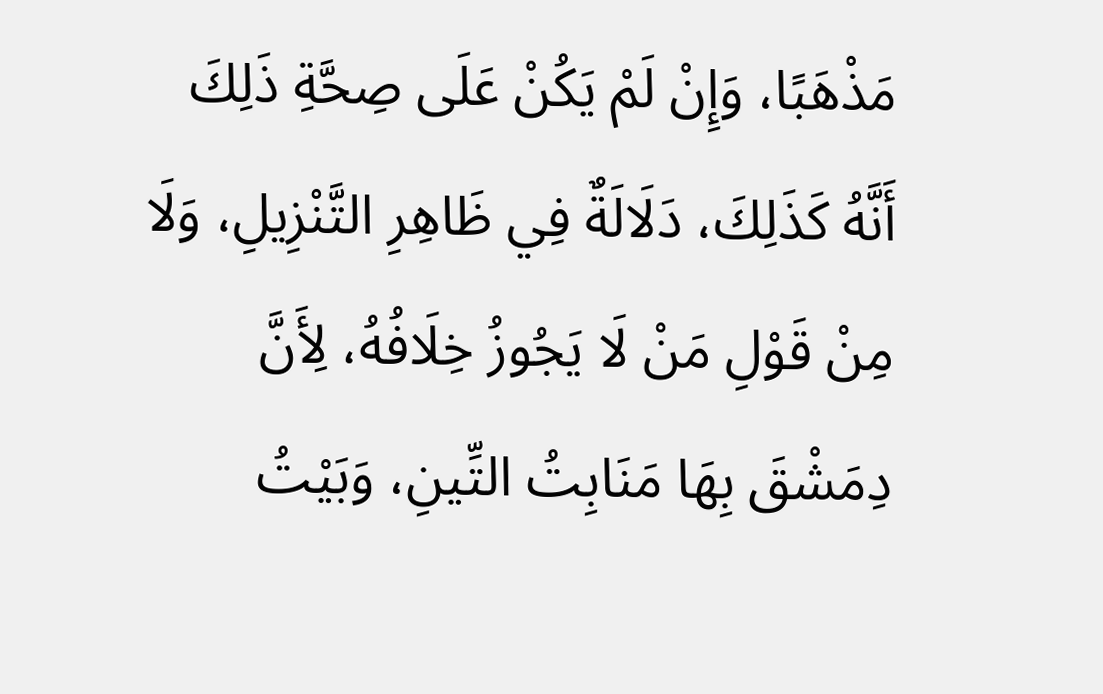مَذْهَبًا، وَإِنْ لَمْ يَكُنْ عَلَى صِحَّةِ ذَلِكَ أَنَّهُ كَذَلِكَ، دَلَالَةٌ فِي ظَاهِرِ التَّنْزِيلِ، وَلَا مِنْ قَوْلِ مَنْ لَا يَجُوزُ خِلَافُهُ، لِأَنَّ دِمَشْقَ بِهَا مَنَابِتُ التِّينِ، وَبَيْتُ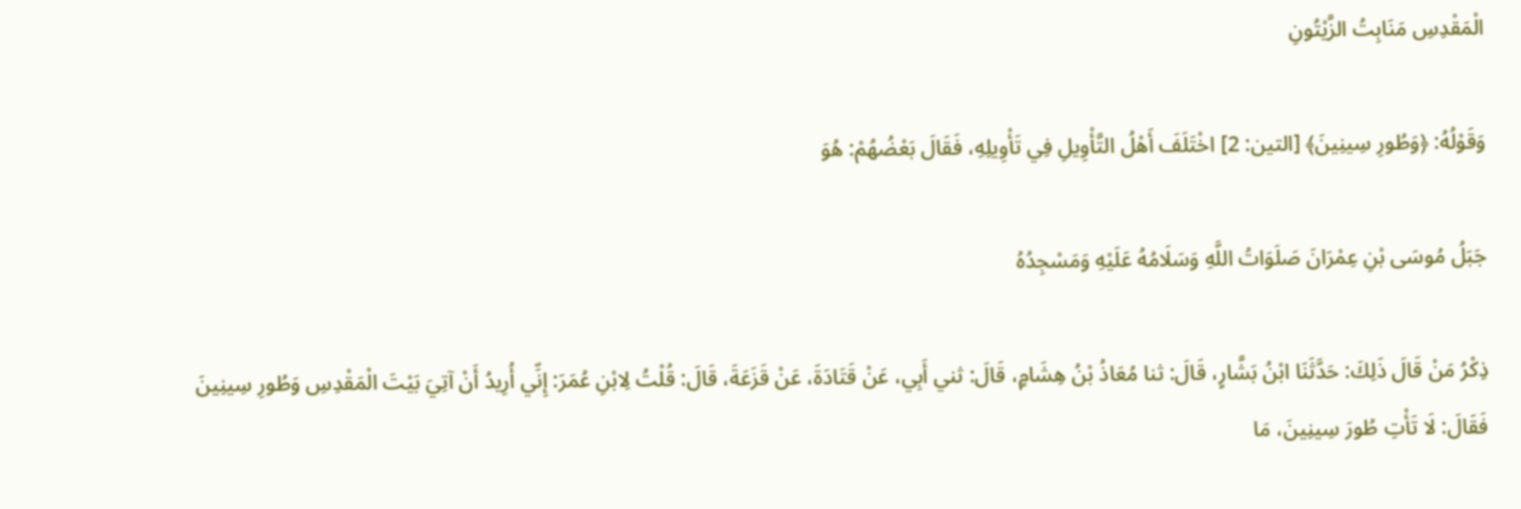الْمَقْدِسِ مَنَابِتُ الزَّيْتُونِ

وَقَوْلُهُ: ﴿وَطُورِ سِينِينَ﴾ [التين: 2] اخْتَلَفَ أَهْلُ التَّأْوِيلِ فِي تَأْوِيلِهِ، فَقَالَ بَعْضُهُمْ: هُوَ

جَبَلُ مُوسَى بْنِ عِمْرَانَ صَلَوَاتُ اللَّهِ وَسَلَامُهُ عَلَيْهِ وَمَسْجِدُهُ

ذِكْرُ مَنْ قَالَ ذَلِكَ: حَدَّثَنَا ابْنُ بَشَّارٍ، قَالَ: ثنا مُعَاذُ بْنُ هِشَامٍ، قَالَ: ثني أَبِي، عَنْ قَتَادَةَ، عَنْ قَزَعَةَ، قَالَ: قُلْتُ لِابْنِ عُمَرَ: إِنِّي أُرِيدُ أَنْ آتِيَ بَيْتَ الْمَقْدِسِ وَطُورِ سِينِينَ فَقَالَ: لَا تَأْتِ طُورَ سِينِينَ، مَا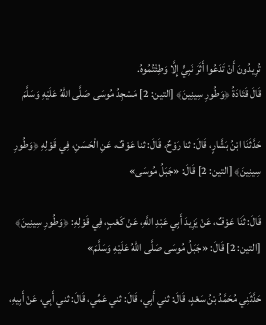تُرِيدُونَ أَنْ تَدَعُوا أَثَرَ نَبِيٍّ إِلَّا وَطِئْتُمُوهُ.
قَالَ قَتَادَةُ ﴿وَطُورِ سِينِينَ﴾ [التين: 2] مَسْجِدُ مُوسَى صَلَّى اللهُ عَلَيْهِ وَسَلَّمَ

حَدَّثَنَا ابْنُ بَشَّارٍ، قَالَ: ثنا رَوْحٌ، قَالَ: ثنا عَوْفٌ، عَنِ الْحَسَنِ، فِي قَوْلِهِ ﴿وَطُورِ سِينِينَ﴾ [التين: 2] قَالَ: «جَبَلُ مُوسَى»

قَالَ: ثَنَا عَوْفٌ، عَنْ يَزِيدَ أَبِي عَبْدِ اللَّهِ، عَنْ كَعْبٍ، فِي قَوْلِهِ: ﴿وَطُورِ سِينِينَ﴾ [التين: 2] قَالَ: «جَبَلُ مُوسَى صَلَّى اللهُ عَلَيْهِ وَسَلَّمَ»

حَدَّثَنِي مُحَمَّدُ بْنُ سَعْدٍ، قَالَ: ثني أَبِي، قَالَ: ثني عَمِّي، قَالَ: ثني أَبِي، عَنْ أَبِيهِ،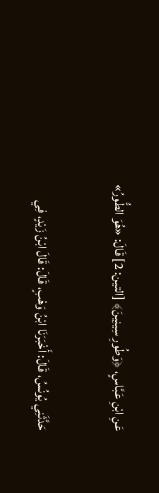عَنِ ابْنِ عَبَّاسٍ، ﴿وَطُورِ سِينِينَ﴾ [التين: 2] قَالَ: «هُوَ الطُّورُ»

حَدَّثَنِي يُونُسُ، قَالَ: أَخْبَرَنَا ابْنُ وَهْبٍ، قَالَ: قَالَ ابْنُ زَيْدٍ، فِي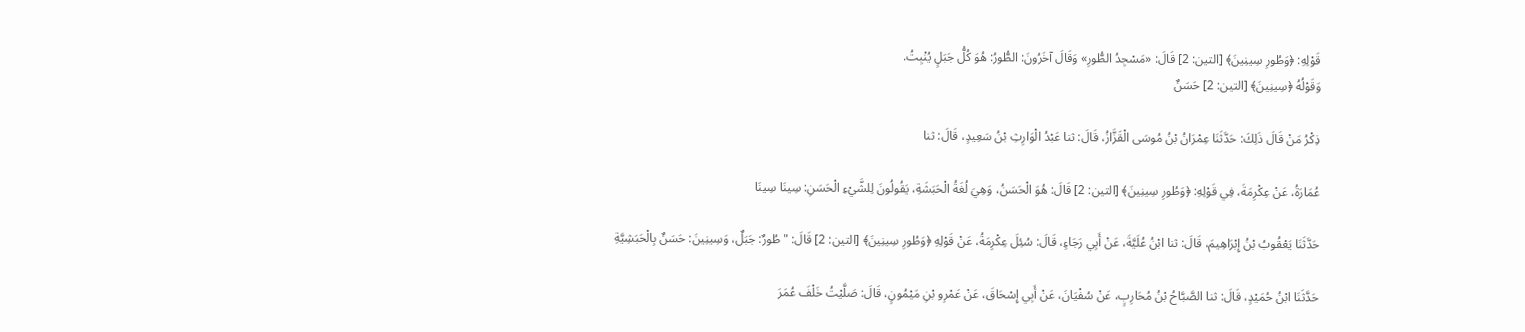قَوْلِهِ: ﴿وَطُورِ سِينِينَ﴾ [التين: 2] قَالَ: «مَسْجِدُ الطُّورِ» وَقَالَ آخَرُونَ: الطُّورُ: هُوَ كُلُّ جَبَلٍ يُنْبِتُ.
وَقَوْلُهُ ﴿سِينِينَ﴾ [التين: 2] حَسَنٌ

ذِكْرُ مَنْ قَالَ ذَلِكَ: حَدَّثَنَا عِمْرَانُ بْنُ مُوسَى الْقَزَّازُ، قَالَ: ثنا عَبْدُ الْوَارِثِ بْنُ سَعِيدٍ، قَالَ: ثنا

عُمَارَةُ، عَنْ عِكْرِمَةَ، فِي قَوْلِهِ: ﴿وَطُورِ سِينِينَ﴾ [التين: 2] قَالَ: هُوَ الْحَسَنُ، وَهِيَ لُغَةُ الْحَبَشَةِ، يَقُولُونَ لِلشَّيْءِ الْحَسَنِ: سِينَا سِينَا

حَدَّثَنَا يَعْقُوبُ بْنُ إِبْرَاهِيمَ، قَالَ: ثنا ابْنُ عُلَيَّةَ، عَنْ أَبِي رَجَاءٍ، قَالَ: سُئِلَ عِكْرِمَةُ، عَنْ قَوْلِهِ ﴿وَطُورِ سِينِينَ﴾ [التين: 2] قَالَ: " طُورٌ: جَبَلٌ، وَسِينِينَ: حَسَنٌ بِالْحَبَشِيَّةِ

حَدَّثَنَا ابْنُ حُمَيْدٍ، قَالَ: ثنا الصَّبَّاحُ بْنُ مُحَارِبٍ، عَنْ سُفْيَانَ، عَنْ أَبِي إِسْحَاقَ، عَنْ عَمْرِو بْنِ مَيْمُونٍ، قَالَ: صَلَّيْتُ خَلْفَ عُمَرَ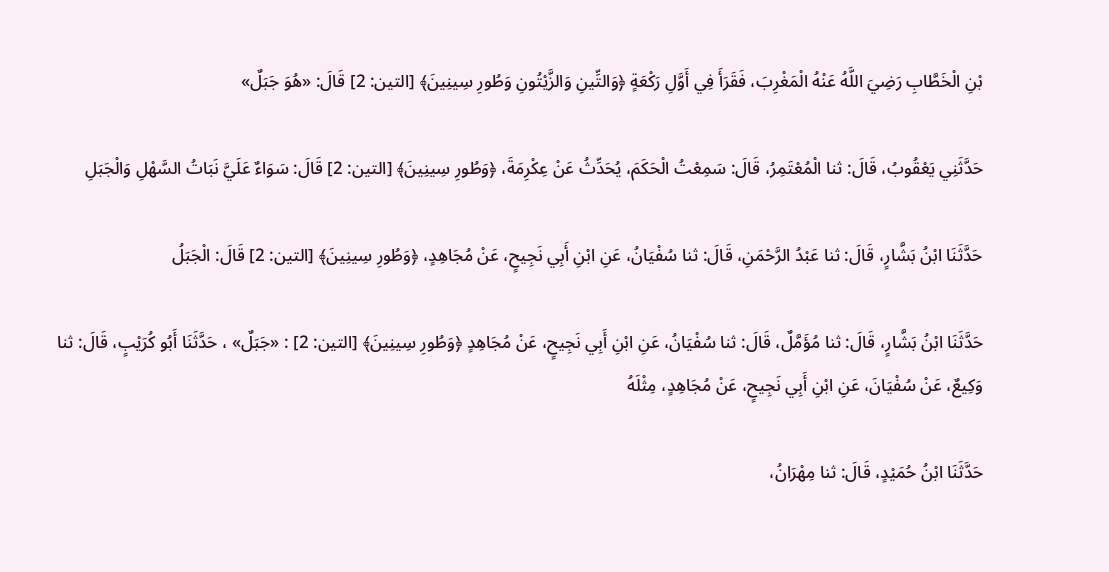بْنِ الْخَطَّابِ رَضِيَ اللَّهُ عَنْهُ الْمَغْرِبَ، فَقَرَأَ فِي أَوَّلِ رَكْعَةٍ ﴿وَالتِّينِ وَالزَّيْتُونِ وَطُورِ سِينِينَ﴾ [التين: 2] قَالَ: «هُوَ جَبَلٌ»

حَدَّثَنِي يَعْقُوبُ، قَالَ: ثنا الْمُعْتَمِرُ، قَالَ: سَمِعْتُ الْحَكَمَ، يُحَدِّثُ عَنْ عِكْرِمَةَ، ﴿وَطُورِ سِينِينَ﴾ [التين: 2] قَالَ: سَوَاءٌ عَلَيَّ نَبَاتُ السَّهْلِ وَالْجَبَلِ

حَدَّثَنَا ابْنُ بَشَّارٍ، قَالَ: ثنا عَبْدُ الرَّحْمَنِ، قَالَ: ثنا سُفْيَانُ، عَنِ ابْنِ أَبِي نَجِيحٍ، عَنْ مُجَاهِدٍ، ﴿وَطُورِ سِينِينَ﴾ [التين: 2] قَالَ: الْجَبَلُ

حَدَّثَنَا ابْنُ بَشَّارٍ، قَالَ: ثنا مُؤَمَّلٌ، قَالَ: ثنا سُفْيَانُ، عَنِ ابْنِ أَبِي نَجِيحٍ، عَنْ مُجَاهِدٍ ﴿وَطُورِ سِينِينَ﴾ [التين: 2] : «جَبَلٌ» ، حَدَّثَنَا أَبُو كُرَيْبٍ، قَالَ: ثنا وَكِيعٌ، عَنْ سُفْيَانَ، عَنِ ابْنِ أَبِي نَجِيحٍ، عَنْ مُجَاهِدٍ، مِثْلَهُ

حَدَّثَنَا ابْنُ حُمَيْدٍ، قَالَ: ثنا مِهْرَانُ،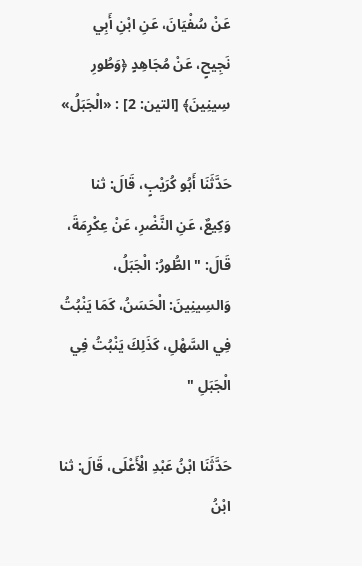عَنْ سُفْيَانَ، عَنِ ابْنِ أَبِي نَجِيحٍ، عَنْ مُجَاهِدٍ ﴿وَطُورِ سِينِينَ﴾ [التين: 2] : «الْجَبَلُ»

حَدَّثَنَا أَبُو كُرَيْبٍ، قَالَ: ثنا وَكِيعٌ، عَنِ النَّضْرِ، عَنْ عِكْرِمَةَ، قَالَ: " الطُّورُ: الْجَبَلُ، وَالسِينِينَ: الْحَسَنُ، كَمَا يَنْبُتُ فِي السَّهْلِ، كَذَلِكَ يَنْبُتُ فِي الْجَبَلِ "

حَدَّثَنَا ابْنُ عَبْدِ الْأَعْلَى، قَالَ: ثنا ابْنُ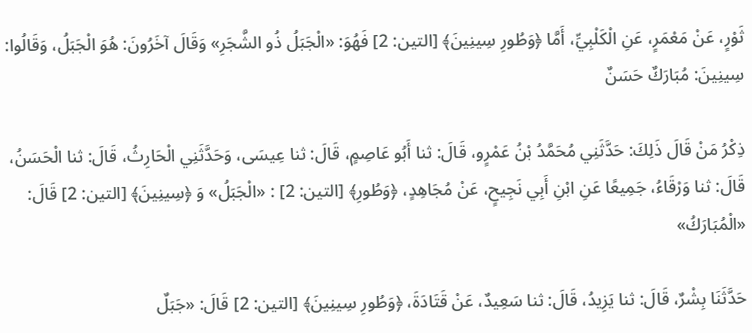ثَوْرٍ، عَنْ مَعْمَرٍ، عَنِ الْكَلْبِيِّ، أَمَّا ﴿وَطُورِ سِينِينَ﴾ [التين: 2] فَهُوَ: «الْجَبَلُ ذُو الشَّجَرِ» وَقَالَ آخَرُونَ: هُوَ الْجَبَلُ، وَقَالُوا: سِينِينَ: مُبَارَكٌ حَسَنٌ

ذِكْرُ مَنْ قَالَ ذَلِكَ: حَدَّثَنِي مُحَمَّدُ بْنُ عَمْرٍو، قَالَ: ثنا أَبُو عَاصِمٍ، قَالَ: ثنا عِيسَى، وَحَدَّثَنِي الْحَارِثُ، قَالَ: ثنا الْحَسَنُ، قَالَ: ثنا وَرْقَاءُ، جَمِيعًا عَنِ ابْنِ أَبِي نَجِيحٍ، عَنْ مُجَاهِدٍ، ﴿وَطُورِ﴾ [التين: 2] : «الْجَبَلُ» وَ ﴿سِينِينَ﴾ [التين: 2] قَالَ: «الْمُبَارَكُ»

حَدَّثَنَا بِشْرٌ، قَالَ: ثنا يَزِيدُ، قَالَ: ثنا سَعِيدٌ، عَنْ قَتَادَةَ، ﴿وَطُورِ سِينِينَ﴾ [التين: 2] قَالَ: «جَبَلٌ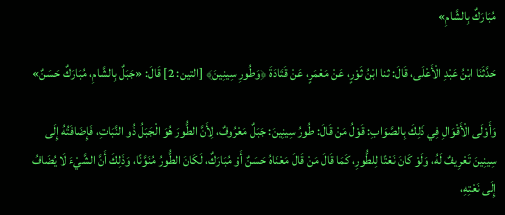مُبَارَكٌ بِالشَّامِ»

حَدَّثَنَا ابْنُ عَبْدِ الْأَعْلَى، قَالَ: ثنا ابْنُ ثَوْرٍ، عَنْ مَعْمَرٍ، عَنْ قَتَادَةَ ﴿وَطُورِ سِينِينَ﴾ [التين: 2] قَالَ: «جَبَلٌ بِالشَّامِ، مُبَارَكٌ حَسَنٌ»

وَأَوْلَى الْأَقْوَالِ فِي ذَلِكَ بِالصَّوَابِ: قَوْلُ مَنْ قَالَ: طُورُ سِينِينَ: جَبَلٌ مَعْرُوفٌ، لِأَنَّ الطُّورَ هُوَ الْجَبَلُ ذُو النَّبَاتِ، فَإِضَافَتُهُ إِلَى سِينِينَ تَعْرِيفٌ لَهُ، وَلَوْ كَانَ نَعْتًا لِلطُّورِ، كَمَا قَالَ مَنْ قَالَ مَعْنَاهُ حَسَنٌ أَوْ مُبَارَكٌ، لَكَانَ الطُّورُ مُنَوَّنًا، وَذَلِكَ أَنَّ الشَّيْءَ لَا يُضَافُ إِلَى نَعْتِهِ،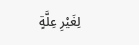لِغَيْرِ عِلَّةٍ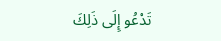تَدْعُو إِلَى ذَلِكَ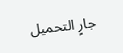جارٍ التحميل